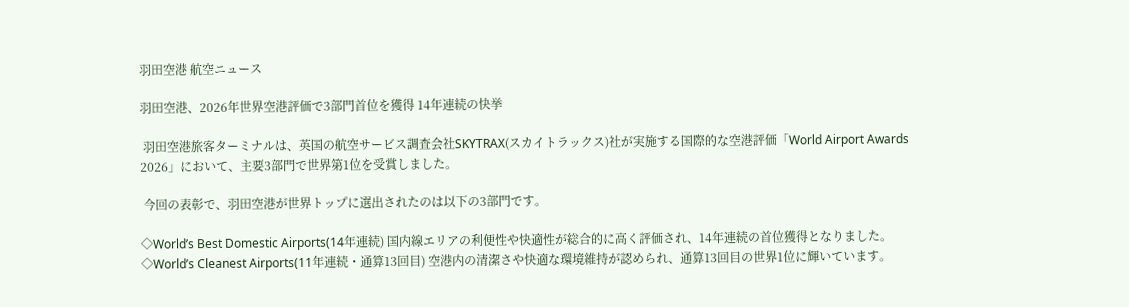羽田空港 航空ニュース

羽田空港、2026年世界空港評価で3部門首位を獲得 14年連続の快挙

 羽田空港旅客ターミナルは、英国の航空サービス調査会社SKYTRAX(スカイトラックス)社が実施する国際的な空港評価「World Airport Awards 2026」において、主要3部門で世界第1位を受賞しました。

 今回の表彰で、羽田空港が世界トップに選出されたのは以下の3部門です。

◇World’s Best Domestic Airports(14年連続) 国内線エリアの利便性や快適性が総合的に高く評価され、14年連続の首位獲得となりました。
◇World’s Cleanest Airports(11年連続・通算13回目) 空港内の清潔さや快適な環境維持が認められ、通算13回目の世界1位に輝いています。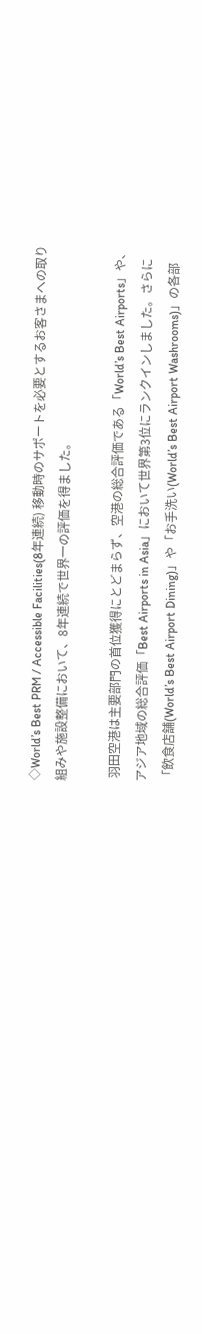◇World’s Best PRM / Accessible Facilities(8年連続) 移動時のサポートを必要とするお客さまへの取り組みや施設整備において、8年連続で世界一の評価を得ました。

 羽田空港は主要部門の首位獲得にとどまらず、空港の総合評価である「World’s Best Airports」や、アジア地域の総合評価「Best Airports in Asia」において世界第3位にランクインしました。さらに「飲食店舗(World’s Best Airport Dining)」や「お手洗い(World’s Best Airport Washrooms)」の各部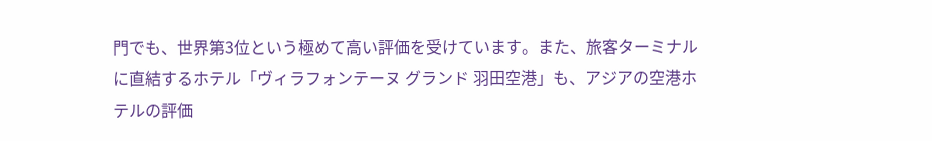門でも、世界第3位という極めて高い評価を受けています。また、旅客ターミナルに直結するホテル「ヴィラフォンテーヌ グランド 羽田空港」も、アジアの空港ホテルの評価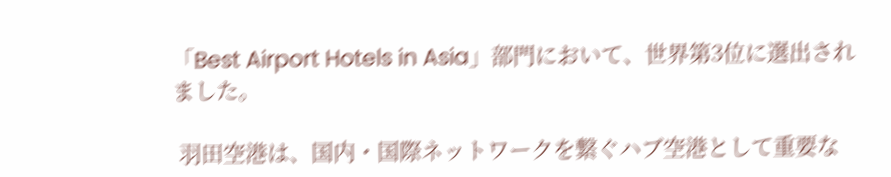「Best Airport Hotels in Asia」部門において、世界第3位に選出されました。

 羽田空港は、国内・国際ネットワークを繋ぐハブ空港として重要な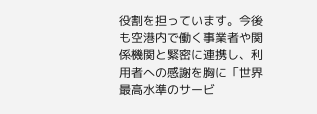役割を担っています。今後も空港内で働く事業者や関係機関と緊密に連携し、利用者への感謝を胸に「世界最高水準のサービ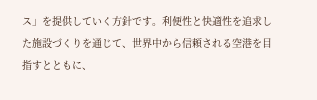ス」を提供していく方針です。利便性と快適性を追求した施設づくりを通じて、世界中から信頼される空港を目指すとともに、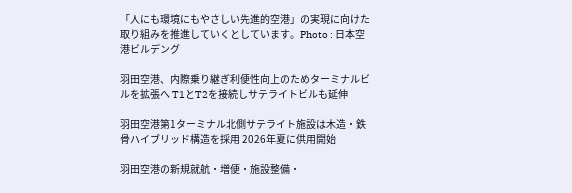「人にも環境にもやさしい先進的空港」の実現に向けた取り組みを推進していくとしています。Photo : 日本空港ビルデング

羽田空港、内際乗り継ぎ利便性向上のためターミナルビルを拡張へ T1とT2を接続しサテライトビルも延伸

羽田空港第1ターミナル北側サテライト施設は木造・鉄骨ハイブリッド構造を採用 2026年夏に供用開始

羽田空港の新規就航・増便・施設整備・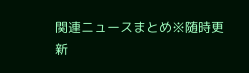関連ニュースまとめ※随時更新